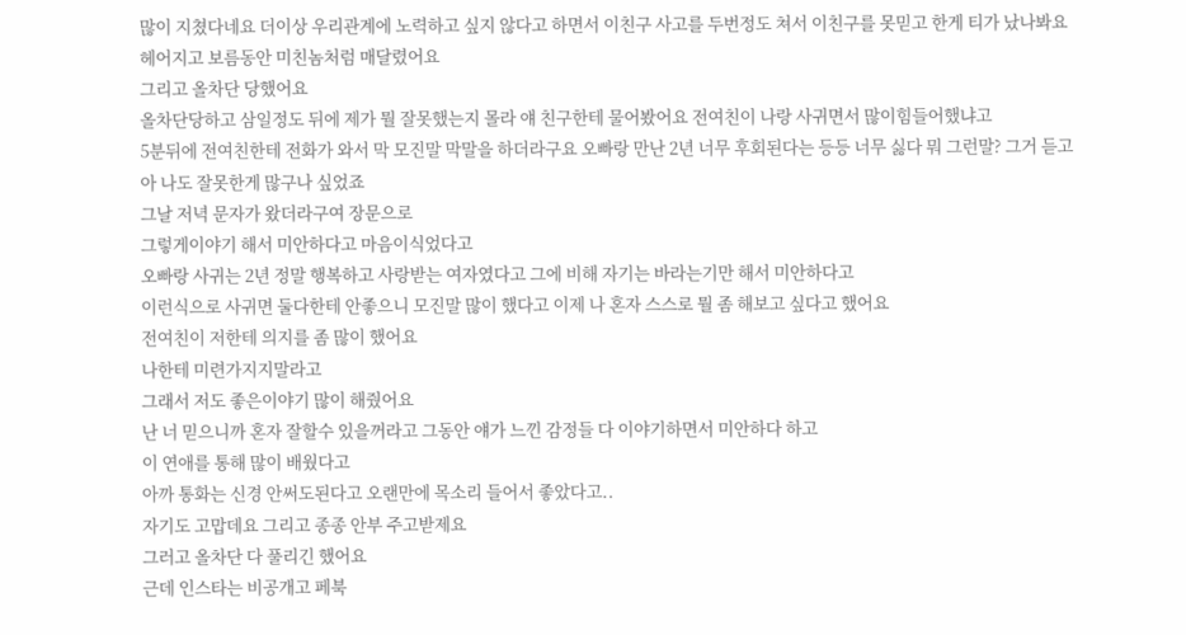많이 지쳤다네요 더이상 우리관계에 노력하고 싶지 않다고 하면서 이친구 사고를 두번정도 쳐서 이친구를 못믿고 한게 티가 났나봐요
헤어지고 보름동안 미친놈처럼 매달렸어요
그리고 올차단 당했어요
올차단당하고 삼일정도 뒤에 제가 뭘 잘못했는지 몰라 얘 친구한테 물어봤어요 전여친이 나랑 사귀면서 많이힘들어했냐고
5분뒤에 전여친한테 전화가 와서 막 모진말 막말을 하더라구요 오빠랑 만난 2년 너무 후회된다는 등등 너무 싫다 뭐 그런말? 그거 듣고 아 나도 잘못한게 많구나 싶었죠
그날 저녁 문자가 왔더라구여 장문으로
그렇게이야기 해서 미안하다고 마음이식었다고
오빠랑 사귀는 2년 정말 행복하고 사랑받는 여자였다고 그에 비해 자기는 바라는기만 해서 미안하다고
이런식으로 사귀면 둘다한테 안좋으니 모진말 많이 했다고 이제 나 혼자 스스로 뭘 좀 해보고 싶다고 했어요
전여친이 저한테 의지를 좀 많이 했어요
나한테 미련가지지말라고
그래서 저도 좋은이야기 많이 해줬어요
난 너 믿으니까 혼자 잘할수 있을꺼라고 그동안 얘가 느낀 감정들 다 이야기하면서 미안하다 하고
이 연애를 통해 많이 배웠다고
아까 통화는 신경 안써도된다고 오랜만에 목소리 들어서 좋았다고..
자기도 고맙데요 그리고 종종 안부 주고받제요
그러고 올차단 다 풀리긴 했어요
근데 인스타는 비공개고 페북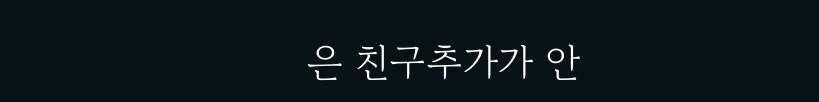은 친구추가가 안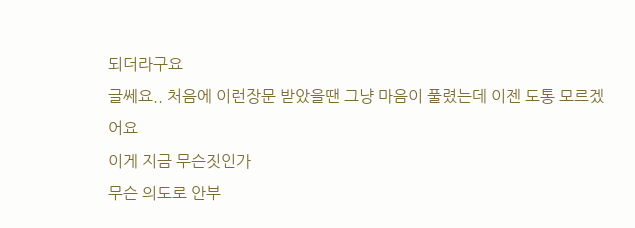되더라구요
글쎄요.. 처음에 이런장문 받았을땐 그냥 마음이 풀렸는데 이젠 도통 모르겠어요
이게 지금 무슨짓인가
무슨 의도로 안부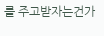를 주고받자는건가